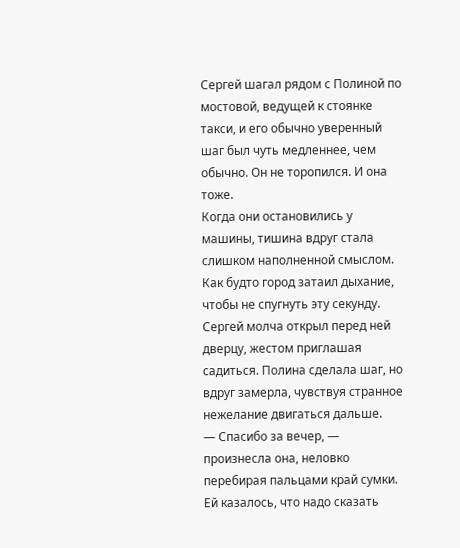Сергей шагал рядом с Полиной по мостовой, ведущей к стоянке такси, и его обычно уверенный шаг был чуть медленнее, чем обычно. Он не торопился. И она тоже.
Когда они остановились у машины, тишина вдруг стала слишком наполненной смыслом. Как будто город затаил дыхание, чтобы не спугнуть эту секунду. Сергей молча открыл перед ней дверцу, жестом приглашая садиться. Полина сделала шаг, но вдруг замерла, чувствуя странное нежелание двигаться дальше.
— Спасибо за вечер, — произнесла она, неловко перебирая пальцами край сумки. Ей казалось, что надо сказать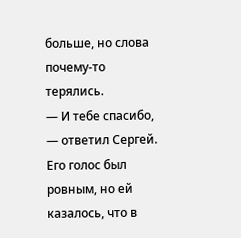больше, но слова почему-то терялись.
— И тебе спасибо, — ответил Сергей. Его голос был ровным, но ей казалось, что в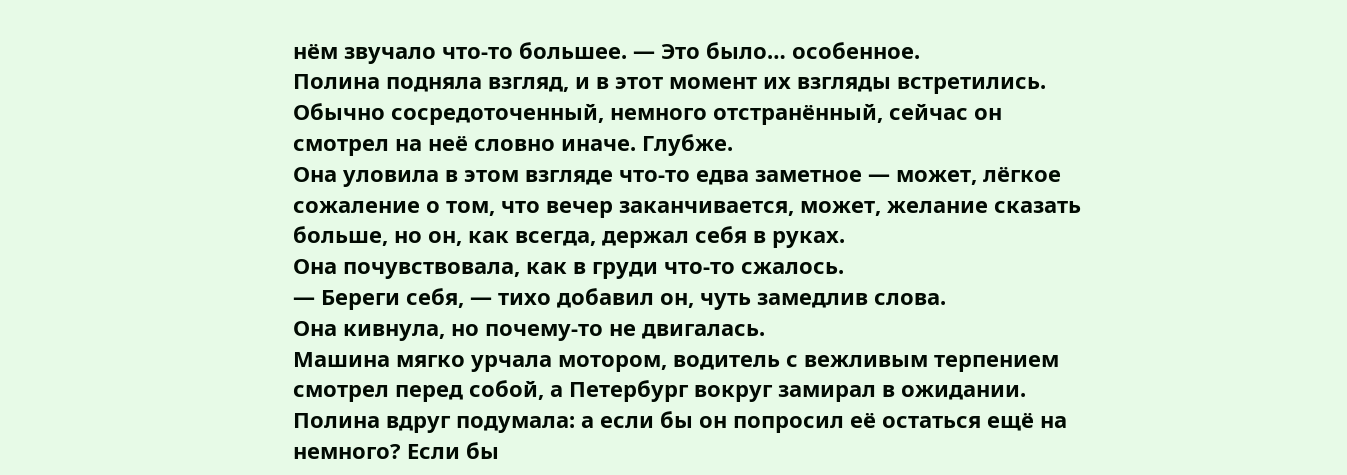нём звучало что-то большее. — Это было… особенное.
Полина подняла взгляд, и в этот момент их взгляды встретились.
Обычно сосредоточенный, немного отстранённый, сейчас он смотрел на неё словно иначе. Глубже.
Она уловила в этом взгляде что-то едва заметное — может, лёгкое сожаление о том, что вечер заканчивается, может, желание сказать больше, но он, как всегда, держал себя в руках.
Она почувствовала, как в груди что-то сжалось.
— Береги себя, — тихо добавил он, чуть замедлив слова.
Она кивнула, но почему-то не двигалась.
Машина мягко урчала мотором, водитель с вежливым терпением смотрел перед собой, а Петербург вокруг замирал в ожидании.
Полина вдруг подумала: а если бы он попросил её остаться ещё на немного? Если бы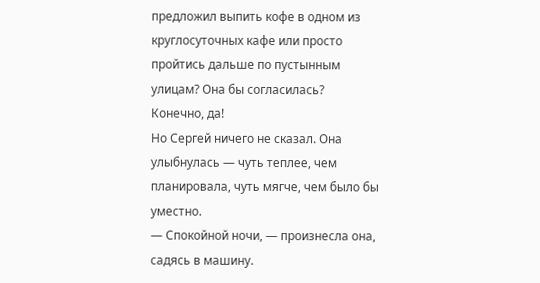предложил выпить кофе в одном из круглосуточных кафе или просто пройтись дальше по пустынным улицам? Она бы согласилась?
Конечно, да!
Но Сергей ничего не сказал. Она улыбнулась — чуть теплее, чем планировала, чуть мягче, чем было бы уместно.
— Спокойной ночи, — произнесла она, садясь в машину.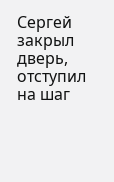Сергей закрыл дверь, отступил на шаг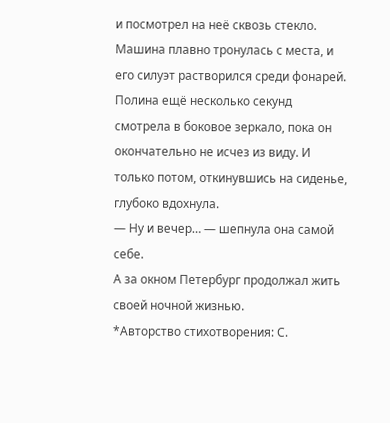и посмотрел на неё сквозь стекло. Машина плавно тронулась с места, и его силуэт растворился среди фонарей. Полина ещё несколько секунд смотрела в боковое зеркало, пока он окончательно не исчез из виду. И только потом, откинувшись на сиденье, глубоко вдохнула.
— Ну и вечер… — шепнула она самой себе.
А за окном Петербург продолжал жить своей ночной жизнью.
*Авторство стихотворения: С.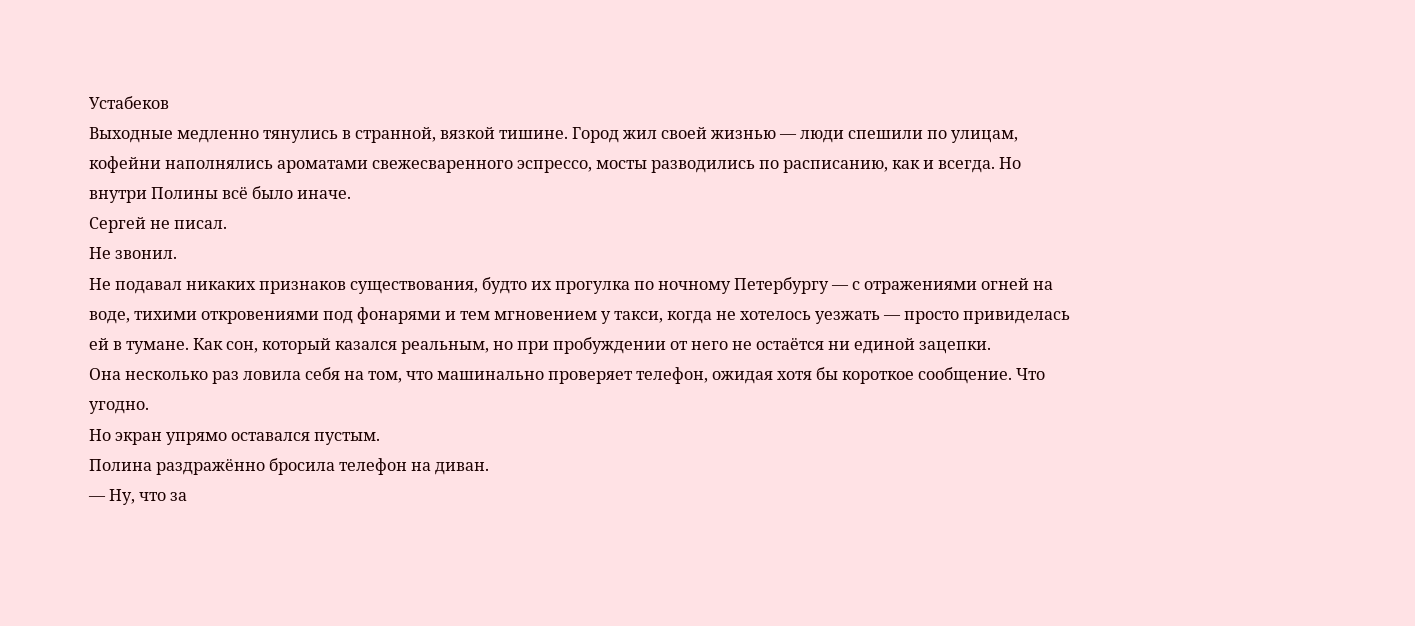Устабеков
Выходные медленно тянулись в странной, вязкой тишине. Город жил своей жизнью — люди спешили по улицам, кофейни наполнялись ароматами свежесваренного эспрессо, мосты разводились по расписанию, как и всегда. Но внутри Полины всё было иначе.
Сергей не писал.
Не звонил.
Не подавал никаких признаков существования, будто их прогулка по ночному Петербургу — с отражениями огней на воде, тихими откровениями под фонарями и тем мгновением у такси, когда не хотелось уезжать — просто привиделась ей в тумане. Как сон, который казался реальным, но при пробуждении от него не остаётся ни единой зацепки.
Она несколько раз ловила себя на том, что машинально проверяет телефон, ожидая хотя бы короткое сообщение. Что угодно.
Но экран упрямо оставался пустым.
Полина раздражённо бросила телефон на диван.
— Ну, что за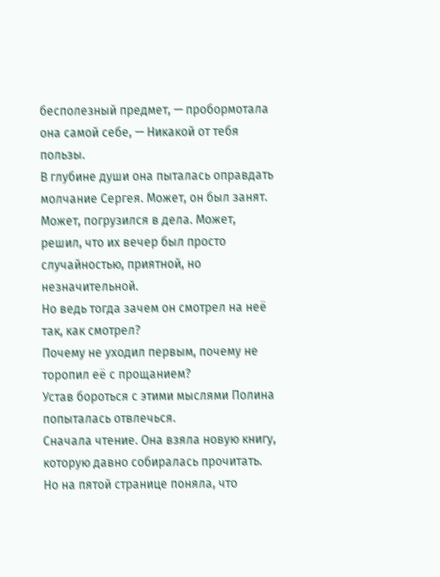бесполезный предмет, — пробормотала она самой себе, — Никакой от тебя пользы.
В глубине души она пыталась оправдать молчание Сергея. Может, он был занят. Может, погрузился в дела. Может, решил, что их вечер был просто случайностью, приятной, но незначительной.
Но ведь тогда зачем он смотрел на неё так, как смотрел?
Почему не уходил первым, почему не торопил её с прощанием?
Устав бороться с этими мыслями Полина попыталась отвлечься.
Сначала чтение. Она взяла новую книгу, которую давно собиралась прочитать. Но на пятой странице поняла, что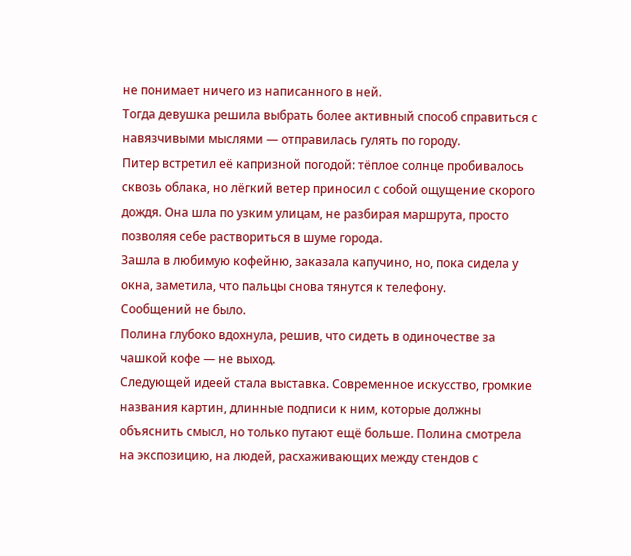не понимает ничего из написанного в ней.
Тогда девушка решила выбрать более активный способ справиться с навязчивыми мыслями — отправилась гулять по городу.
Питер встретил её капризной погодой: тёплое солнце пробивалось сквозь облака, но лёгкий ветер приносил с собой ощущение скорого дождя. Она шла по узким улицам, не разбирая маршрута, просто позволяя себе раствориться в шуме города.
Зашла в любимую кофейню, заказала капучино, но, пока сидела у окна, заметила, что пальцы снова тянутся к телефону.
Сообщений не было.
Полина глубоко вдохнула, решив, что сидеть в одиночестве за чашкой кофе — не выход.
Следующей идеей стала выставка. Современное искусство, громкие названия картин, длинные подписи к ним, которые должны объяснить смысл, но только путают ещё больше. Полина смотрела на экспозицию, на людей, расхаживающих между стендов с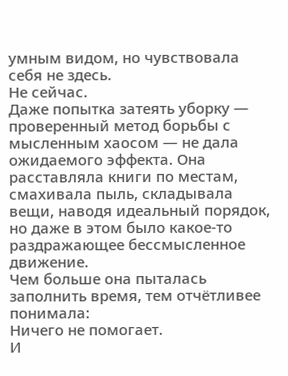умным видом, но чувствовала себя не здесь.
Не сейчас.
Даже попытка затеять уборку — проверенный метод борьбы с мысленным хаосом — не дала ожидаемого эффекта. Она расставляла книги по местам, смахивала пыль, складывала вещи, наводя идеальный порядок, но даже в этом было какое-то раздражающее бессмысленное движение.
Чем больше она пыталась заполнить время, тем отчётливее понимала:
Ничего не помогает.
И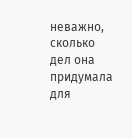неважно, сколько дел она придумала для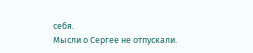себя.
Мысли о Сергее не отпускали.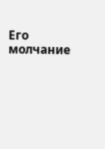Его молчание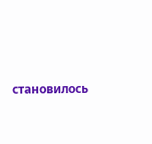становилось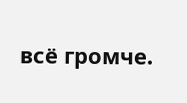всё громче.